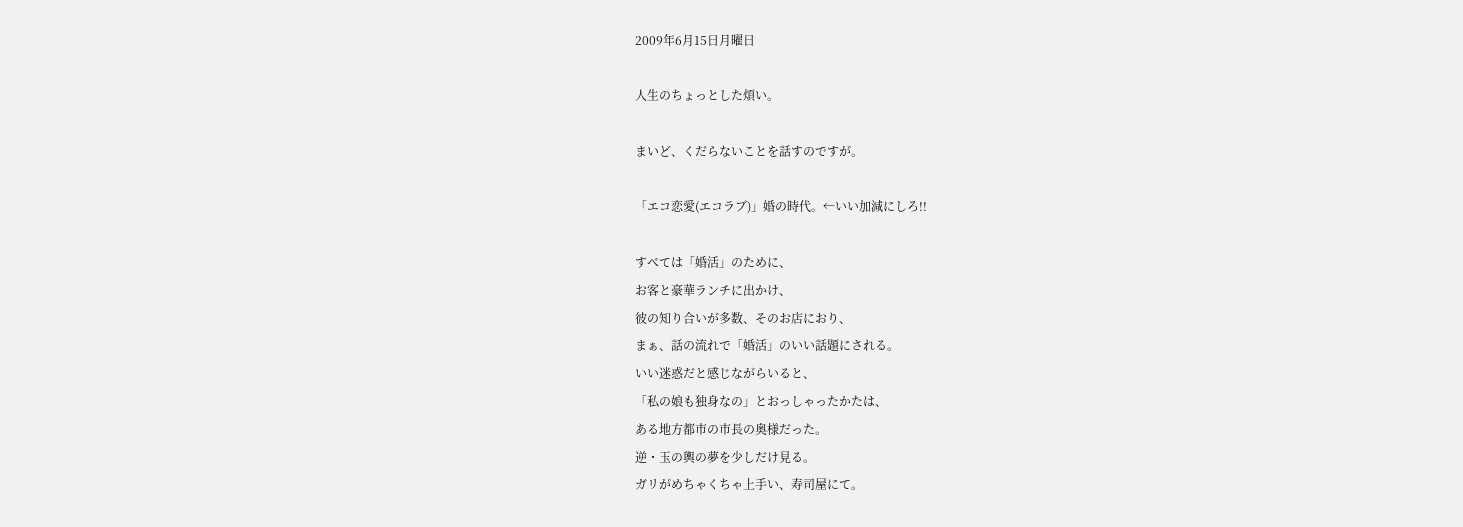2009年6月15日月曜日

人生のちょっとした煩い。

まいど、くだらないことを話すのですが。

「エコ恋愛(エコラブ)」婚の時代。←いい加減にしろ!!

すべては「婚活」のために、
お客と豪華ランチに出かけ、
彼の知り合いが多数、そのお店におり、
まぁ、話の流れで「婚活」のいい話題にされる。
いい迷惑だと感じながらいると、
「私の娘も独身なの」とおっしゃったかたは、
ある地方都市の市長の奥様だった。
逆・玉の輿の夢を少しだけ見る。
ガリがめちゃくちゃ上手い、寿司屋にて。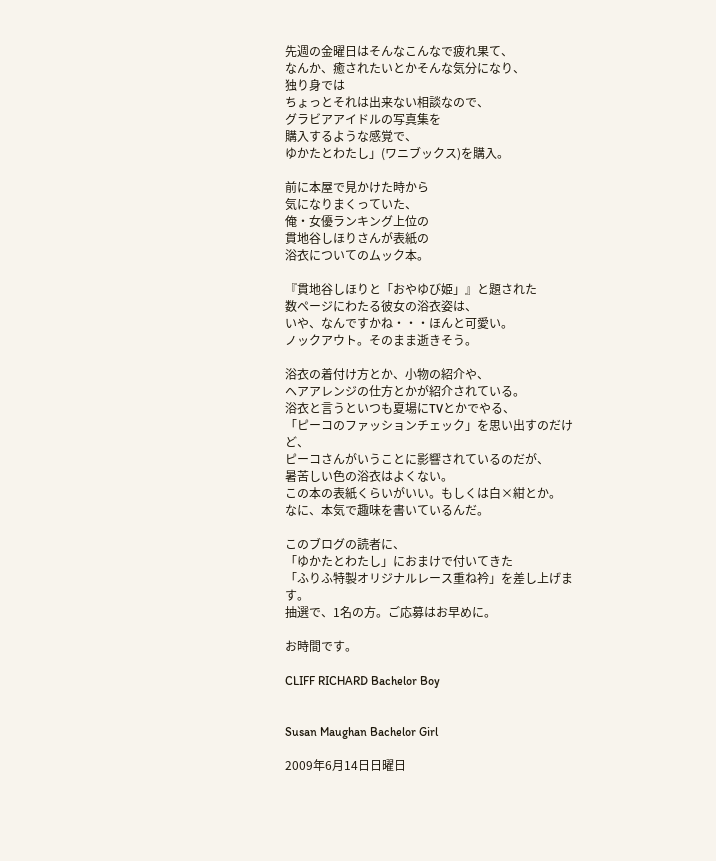先週の金曜日はそんなこんなで疲れ果て、
なんか、癒されたいとかそんな気分になり、
独り身では
ちょっとそれは出来ない相談なので、
グラビアアイドルの写真集を
購入するような感覚で、
ゆかたとわたし」(ワニブックス)を購入。

前に本屋で見かけた時から
気になりまくっていた、
俺・女優ランキング上位の
貫地谷しほりさんが表紙の
浴衣についてのムック本。

『貫地谷しほりと「おやゆび姫」』と題された
数ページにわたる彼女の浴衣姿は、
いや、なんですかね・・・ほんと可愛い。
ノックアウト。そのまま逝きそう。

浴衣の着付け方とか、小物の紹介や、
ヘアアレンジの仕方とかが紹介されている。
浴衣と言うといつも夏場にTVとかでやる、
「ピーコのファッションチェック」を思い出すのだけど、
ピーコさんがいうことに影響されているのだが、
暑苦しい色の浴衣はよくない。
この本の表紙くらいがいい。もしくは白×紺とか。
なに、本気で趣味を書いているんだ。

このブログの読者に、
「ゆかたとわたし」におまけで付いてきた
「ふりふ特製オリジナルレース重ね衿」を差し上げます。
抽選で、1名の方。ご応募はお早めに。

お時間です。

CLIFF RICHARD Bachelor Boy


Susan Maughan Bachelor Girl

2009年6月14日日曜日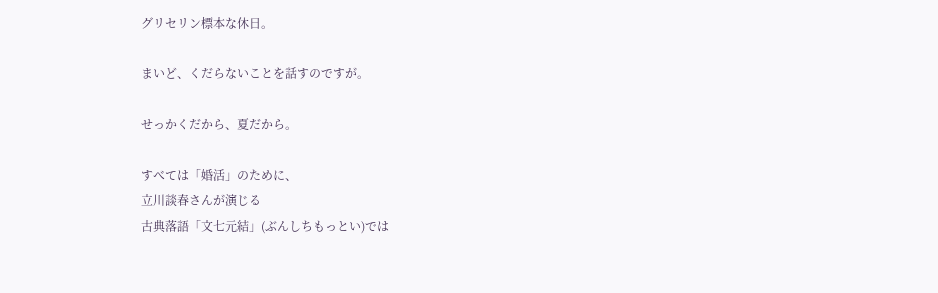グリセリン標本な休日。

まいど、くだらないことを話すのですが。

せっかくだから、夏だから。

すべては「婚活」のために、
立川談春さんが演じる
古典落語「文七元結」(ぶんしちもっとい)では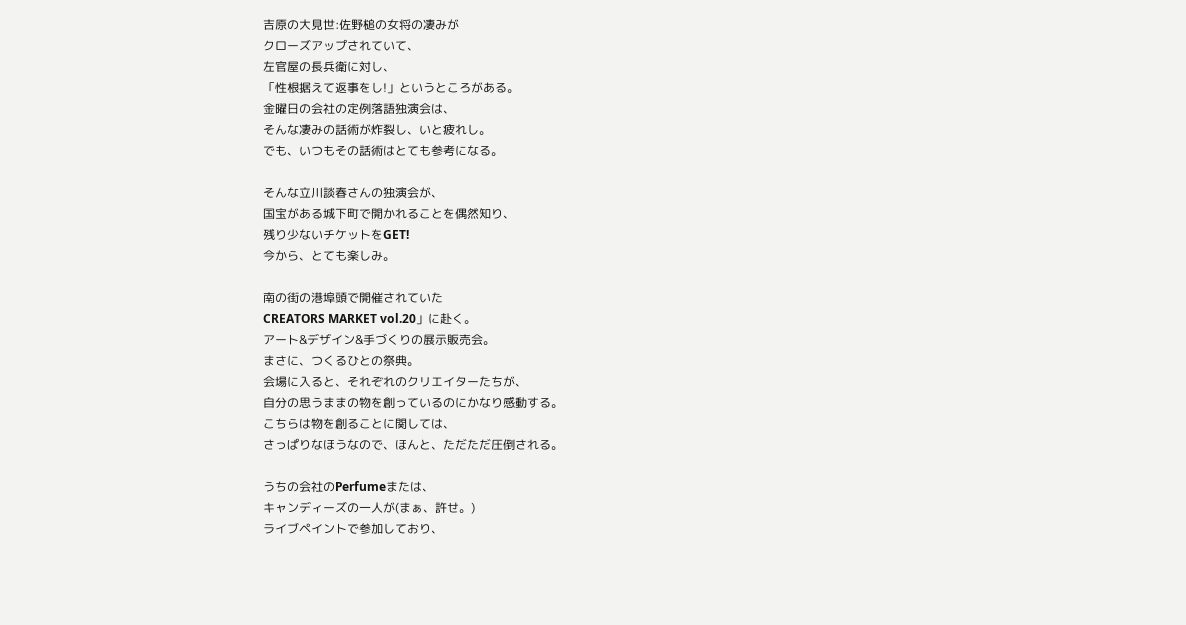吉原の大見世:佐野槌の女将の凄みが
クローズアップされていて、
左官屋の長兵衛に対し、
「性根据えて返事をし!」というところがある。
金曜日の会社の定例落語独演会は、
そんな凄みの話術が炸裂し、いと疲れし。
でも、いつもその話術はとても参考になる。

そんな立川談春さんの独演会が、
国宝がある城下町で開かれることを偶然知り、
残り少ないチケットをGET!
今から、とても楽しみ。

南の街の港埠頭で開催されていた
CREATORS MARKET vol.20」に赴く。
アート&デザイン&手づくりの展示販売会。
まさに、つくるひとの祭典。
会場に入ると、それぞれのクリエイターたちが、
自分の思うままの物を創っているのにかなり感動する。
こちらは物を創ることに関しては、
さっぱりなほうなので、ほんと、ただただ圧倒される。

うちの会社のPerfumeまたは、
キャンディーズの一人が(まぁ、許せ。)
ライブペイントで参加しており、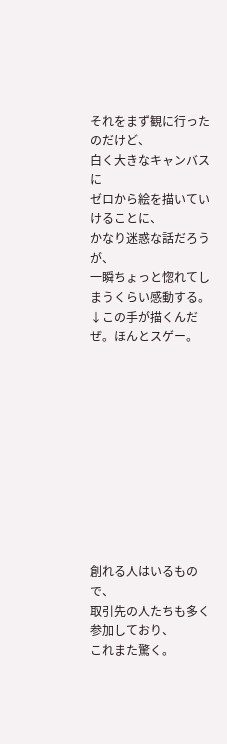それをまず観に行ったのだけど、
白く大きなキャンバスに
ゼロから絵を描いていけることに、
かなり迷惑な話だろうが、
一瞬ちょっと惚れてしまうくらい感動する。
↓この手が描くんだぜ。ほんとスゲー。











創れる人はいるもので、
取引先の人たちも多く参加しており、
これまた驚く。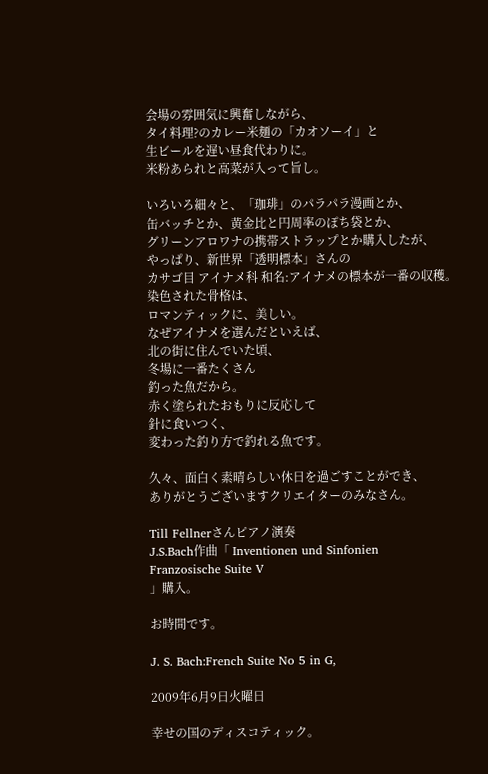会場の雰囲気に興奮しながら、
タイ料理?のカレー米麺の「カオソーイ」と
生ビールを遅い昼食代わりに。
米粉あられと高菜が入って旨し。

いろいろ細々と、「珈琲」のパラパラ漫画とか、
缶バッチとか、黄金比と円周率のぽち袋とか、
グリーンアロワナの携帯ストラップとか購入したが、
やっぱり、新世界「透明標本」さんの
カサゴ目 アイナメ科 和名:アイナメの標本が一番の収穫。
染色された骨格は、
ロマンティックに、美しい。
なぜアイナメを選んだといえば、
北の街に住んでいた頃、
冬場に一番たくさん
釣った魚だから。
赤く塗られたおもりに反応して
針に食いつく、
変わった釣り方で釣れる魚です。

久々、面白く素晴らしい休日を過ごすことができ、
ありがとうございますクリエイターのみなさん。

Till Fellnerさんピアノ演奏
J.S.Bach作曲「 Inventionen und Sinfonien
Franzosische Suite V
」購入。

お時間です。

J. S. Bach:French Suite No 5 in G,

2009年6月9日火曜日

幸せの国のディスコティック。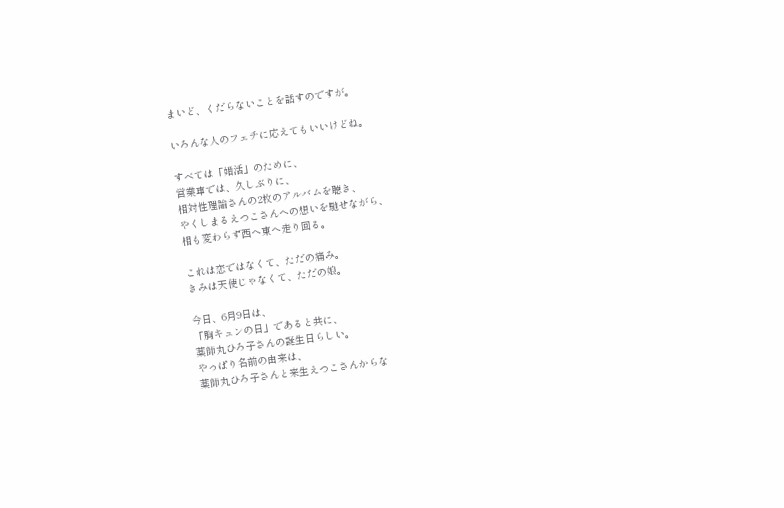まいど、くだらないことを話すのですが。

いろんな人のフェチに応えてもいいけどね。

すべては「婚活」のために、
営業車では、久しぶりに、
相対性理論さんの2枚のアルバムを聴き、
やくしまるえつこさんへの想いを馳せながら、
相も変わらず西へ東へ走り回る。

これは恋ではなくて、ただの痛み。
きみは天使じゃなくて、ただの娘。

今日、6月9日は、
「胸キュンの日」であると共に、
薬師丸ひろ子さんの誕生日らしい。
やっぱり名前の由来は、
薬師丸ひろ子さんと来生えつこさんからな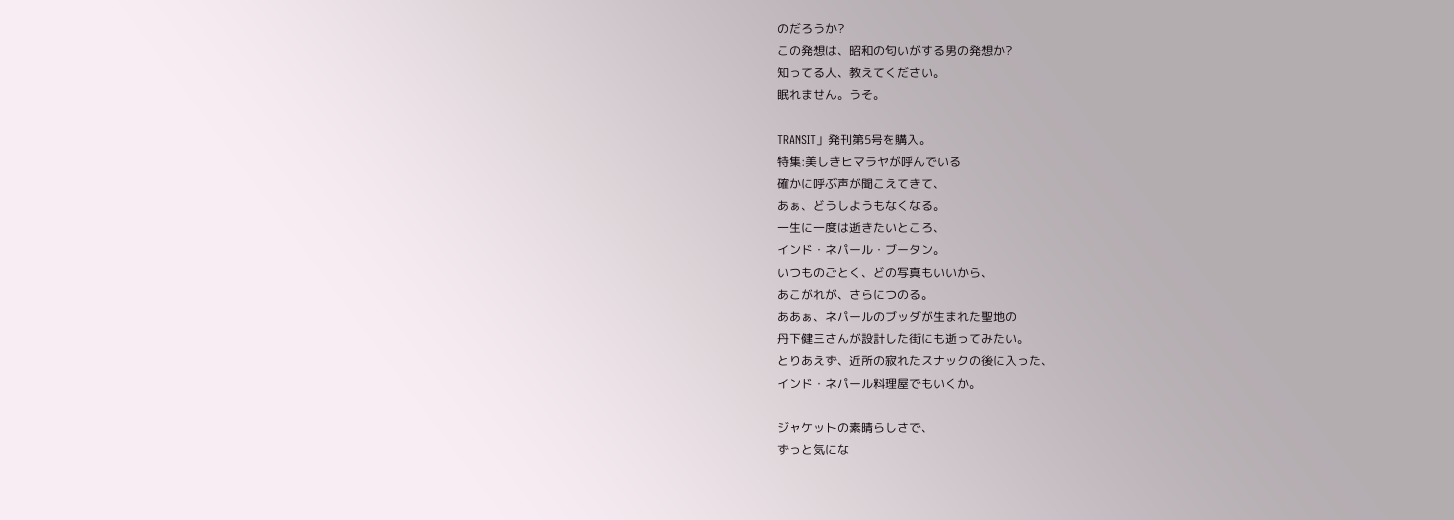のだろうか?
この発想は、昭和の匂いがする男の発想か?
知ってる人、教えてください。
眠れません。うそ。

TRANSIT」発刊第5号を購入。
特集:美しきヒマラヤが呼んでいる
確かに呼ぶ声が聞こえてきて、
あぁ、どうしようもなくなる。
一生に一度は逝きたいところ、
インド・ネパール・ブータン。
いつものごとく、どの写真もいいから、
あこがれが、さらにつのる。
ああぁ、ネパールのブッダが生まれた聖地の
丹下健三さんが設計した街にも逝ってみたい。
とりあえず、近所の寂れたスナックの後に入った、
インド・ネパール料理屋でもいくか。

ジャケットの素晴らしさで、
ずっと気にな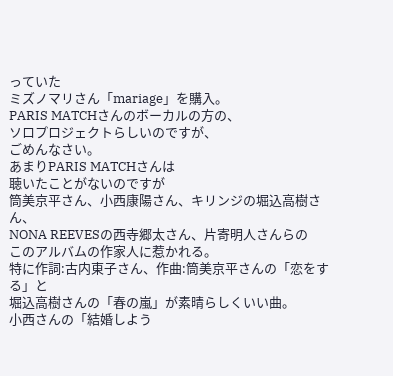っていた
ミズノマリさん「mariage」を購入。
PARIS MATCHさんのボーカルの方の、
ソロプロジェクトらしいのですが、
ごめんなさい。
あまりPARIS MATCHさんは
聴いたことがないのですが
筒美京平さん、小西康陽さん、キリンジの堀込高樹さん、
NONA REEVESの西寺郷太さん、片寄明人さんらの
このアルバムの作家人に惹かれる。
特に作詞:古内東子さん、作曲:筒美京平さんの「恋をする」と
堀込高樹さんの「春の嵐」が素晴らしくいい曲。
小西さんの「結婚しよう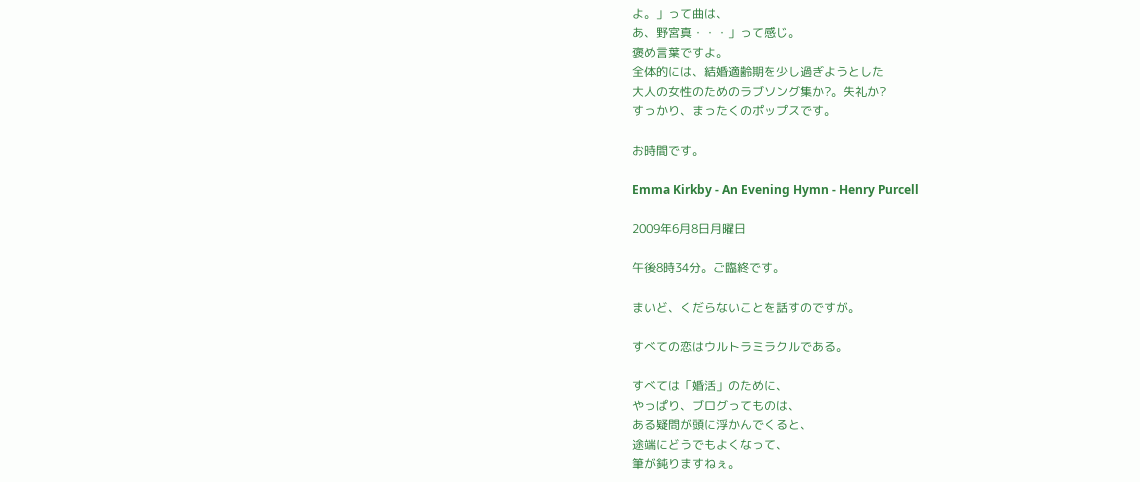よ。」って曲は、
あ、野宮真・・・」って感じ。
褒め言葉ですよ。
全体的には、結婚適齢期を少し過ぎようとした
大人の女性のためのラブソング集か?。失礼か?
すっかり、まったくのポップスです。

お時間です。

Emma Kirkby - An Evening Hymn - Henry Purcell

2009年6月8日月曜日

午後8時34分。ご臨終です。

まいど、くだらないことを話すのですが。

すべての恋はウルトラミラクルである。

すべては「婚活」のために、
やっぱり、ブログってものは、
ある疑問が頭に浮かんでくると、
途端にどうでもよくなって、
筆が鈍りますねぇ。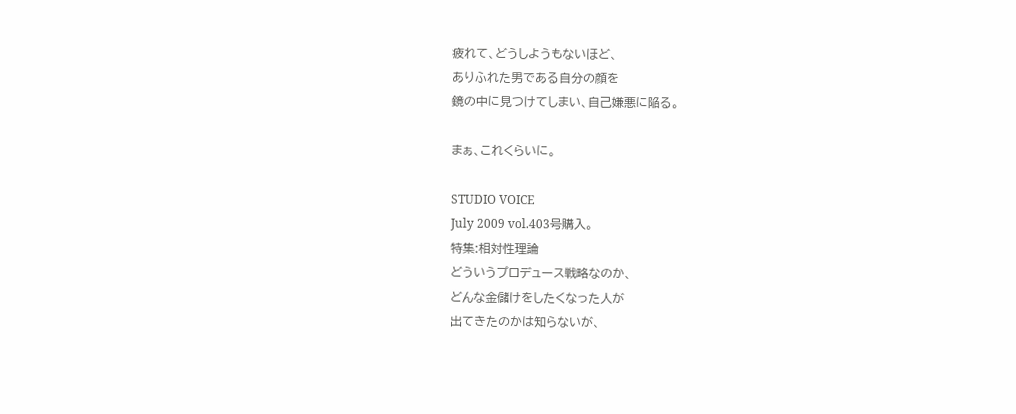疲れて、どうしようもないほど、
ありふれた男である自分の顔を
鏡の中に見つけてしまい、自己嫌悪に陥る。

まぁ、これくらいに。

STUDIO VOICE
July 2009 vol.403号購入。
特集:相対性理論
どういうプロデュース戦略なのか、
どんな金儲けをしたくなった人が
出てきたのかは知らないが、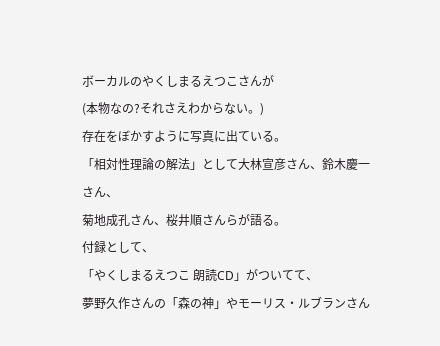ボーカルのやくしまるえつこさんが
(本物なの?それさえわからない。)
存在をぼかすように写真に出ている。
「相対性理論の解法」として大林宣彦さん、鈴木慶一さん、
菊地成孔さん、桜井順さんらが語る。
付録として、
「やくしまるえつこ 朗読CD」がついてて、
夢野久作さんの「森の神」やモーリス・ルブランさん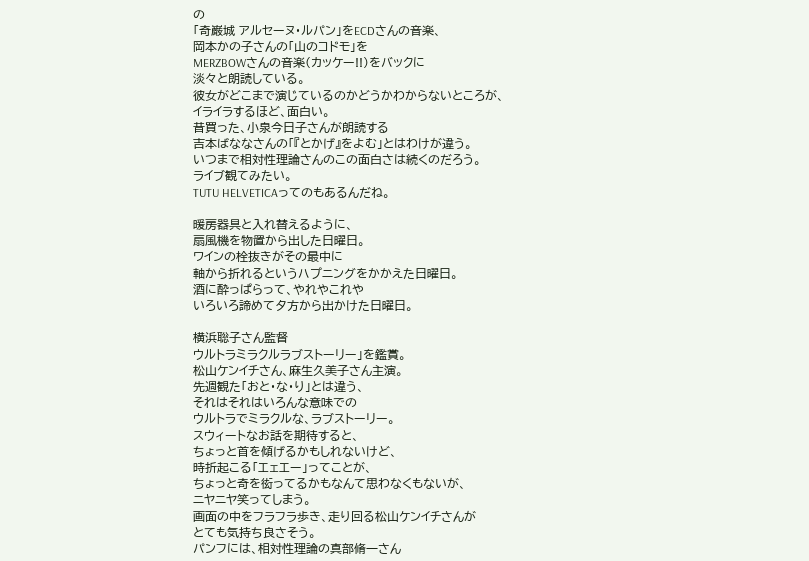の
「奇巌城 アルセーヌ・ルパン」をECDさんの音楽、
岡本かの子さんの「山のコドモ」を
MERZBOWさんの音楽(カッケー!!)をバックに
淡々と朗読している。
彼女がどこまで演じているのかどうかわからないところが、
イライラするほど、面白い。
昔買った、小泉今日子さんが朗読する
吉本ばななさんの「『とかげ』をよむ」とはわけが違う。
いつまで相対性理論さんのこの面白さは続くのだろう。
ライブ観てみたい。
TUTU HELVETICAってのもあるんだね。

暖房器具と入れ替えるように、
扇風機を物置から出した日曜日。
ワインの栓抜きがその最中に
軸から折れるというハプニングをかかえた日曜日。
酒に酔っぱらって、やれやこれや
いろいろ諦めて夕方から出かけた日曜日。

横浜聡子さん監督
ウルトラミラクルラブストーリー」を鑑賞。
松山ケンイチさん、麻生久美子さん主演。
先週観た「おと・な・り」とは違う、
それはそれはいろんな意味での
ウルトラでミラクルな、ラブストーリー。
スウィートなお話を期待すると、
ちょっと首を傾げるかもしれないけど、
時折起こる「エェエー」ってことが、
ちょっと奇を衒ってるかもなんて思わなくもないが、
ニヤニヤ笑ってしまう。
画面の中をフラフラ歩き、走り回る松山ケンイチさんが
とても気持ち良さそう。
パンフには、相対性理論の真部脩一さん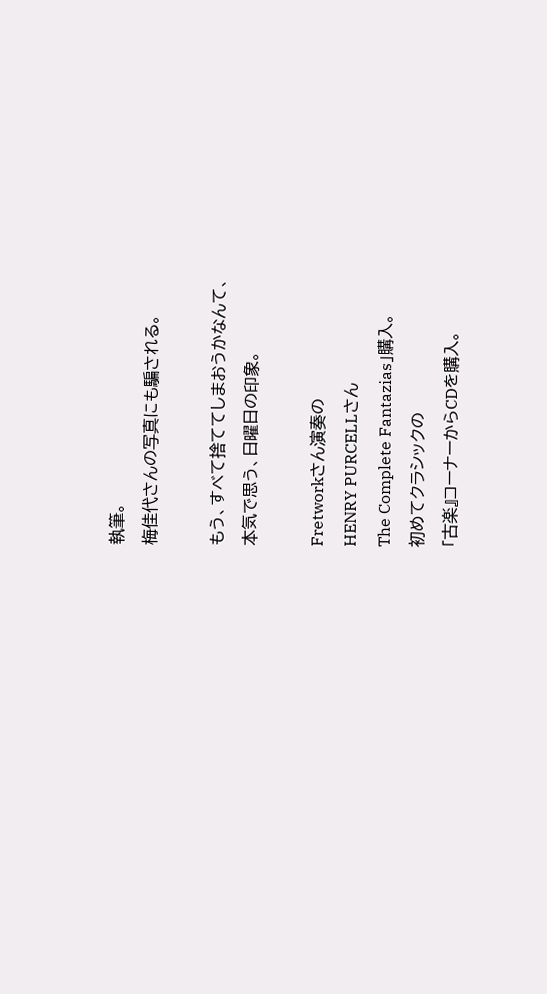執筆。
梅佳代さんの写真にも騙される。

もう、すべて捨ててしまおうかなんて、
本気で思う、日曜日の印象。

Fretworkさん演奏の
HENRY PURCELLさん
The Complete Fantazias」購入。
初めてクラシックの
「古楽』コーナーからCDを購入。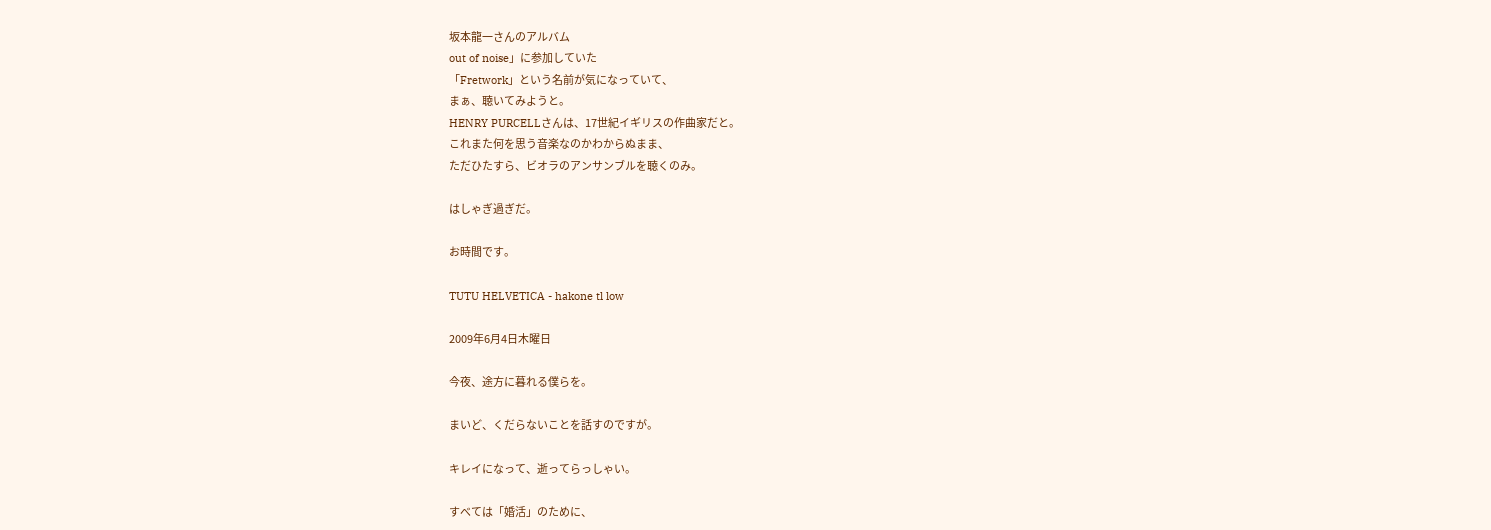坂本龍一さんのアルバム
out of noise」に参加していた
「Fretwork」という名前が気になっていて、
まぁ、聴いてみようと。
HENRY PURCELLさんは、17世紀イギリスの作曲家だと。
これまた何を思う音楽なのかわからぬまま、
ただひたすら、ビオラのアンサンブルを聴くのみ。

はしゃぎ過ぎだ。

お時間です。

TUTU HELVETICA - hakone tl low

2009年6月4日木曜日

今夜、途方に暮れる僕らを。

まいど、くだらないことを話すのですが。

キレイになって、逝ってらっしゃい。

すべては「婚活」のために、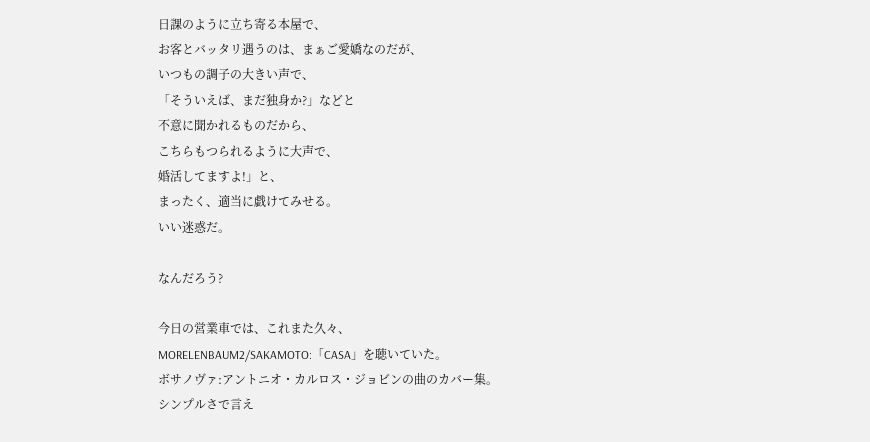日課のように立ち寄る本屋で、
お客とバッタリ遇うのは、まぁご愛嬌なのだが、
いつもの調子の大きい声で、
「そういえば、まだ独身か?」などと
不意に聞かれるものだから、
こちらもつられるように大声で、
婚活してますよ!」と、
まったく、適当に戯けてみせる。
いい迷惑だ。

なんだろう?

今日の営業車では、これまた久々、
MORELENBAUM2/SAKAMOTO:「CASA」を聴いていた。
ボサノヴァ:アントニオ・カルロス・ジョビンの曲のカバー集。
シンプルさで言え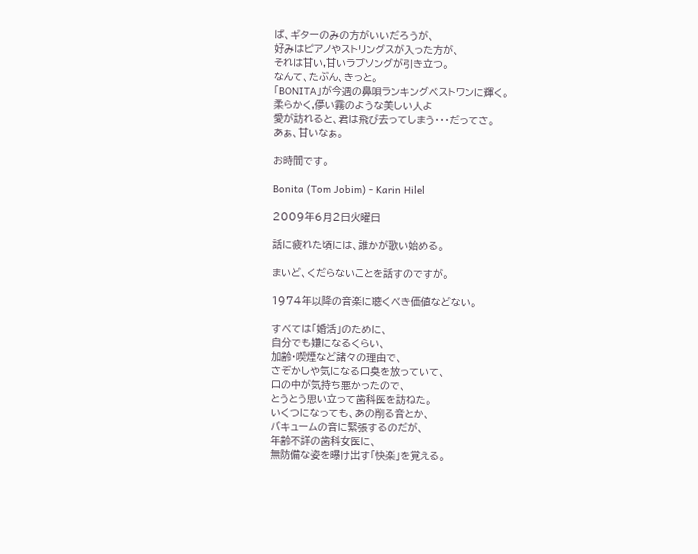ば、ギターのみの方がいいだろうが、
好みはピアノやストリングスが入った方が、
それは甘い,甘いラブソングが引き立つ。
なんて、たぶん、きっと。
「BONITA」が今週の鼻唄ランキングベストワンに輝く。
柔らかく,儚い霧のような美しい人よ
愛が訪れると、君は飛び去ってしまう・・・だってさ。
あぁ、甘いなぁ。

お時間です。

Bonita (Tom Jobim) - Karin Hilel

2009年6月2日火曜日

話に疲れた頃には、誰かが歌い始める。

まいど、くだらないことを話すのですが。

1974年以降の音楽に聴くべき価値などない。

すべては「婚活」のために、
自分でも嫌になるくらい、
加齢・喫煙など諸々の理由で、
さぞかしや気になる口臭を放っていて、
口の中が気持ち悪かったので、
とうとう思い立って歯科医を訪ねた。
いくつになっても、あの削る音とか、
バキュームの音に緊張するのだが、
年齢不詳の歯科女医に、
無防備な姿を曝け出す「快楽」を覚える。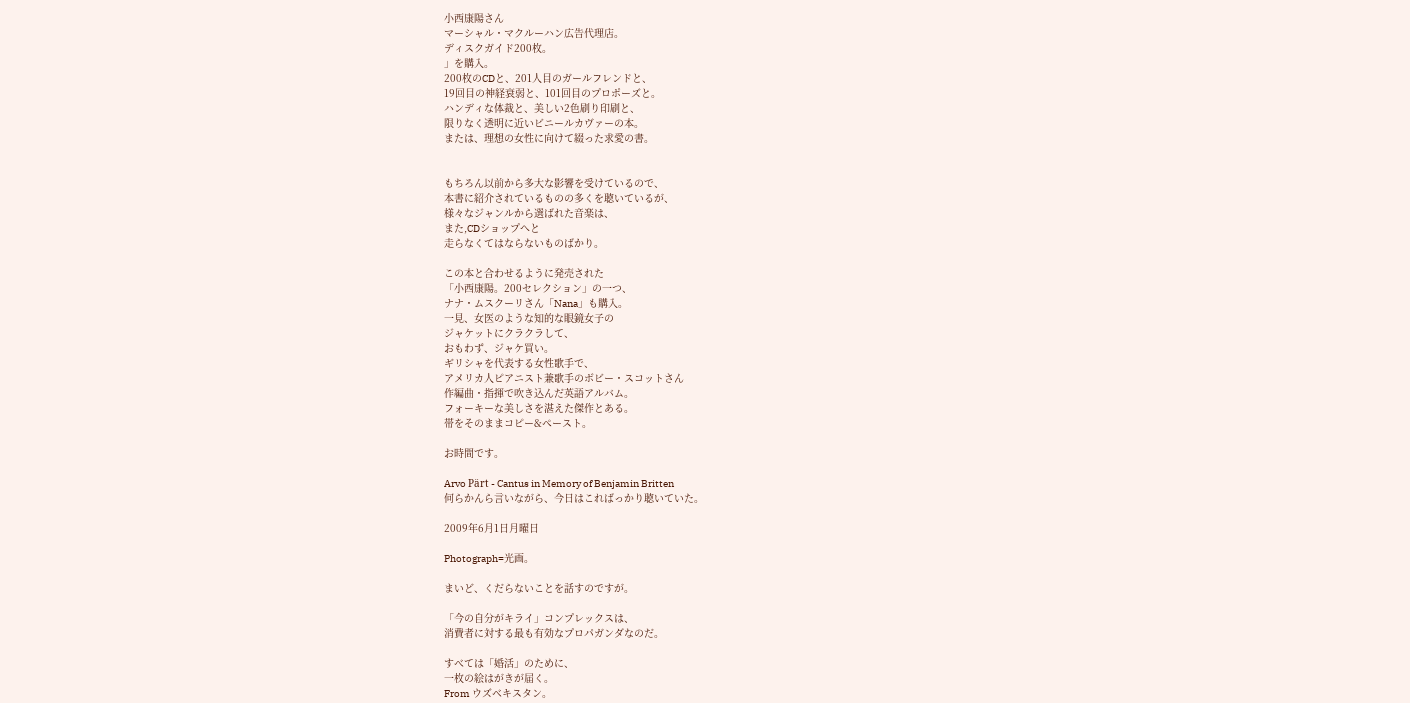小西康陽さん
マーシャル・マクルーハン広告代理店。
ディスクガイド200枚。
」を購入。
200枚のCDと、201人目のガールフレンドと、
19回目の神経衰弱と、101回目のプロポーズと。
ハンディな体裁と、美しい2色刷り印刷と、
限りなく透明に近いビニールカヴァーの本。
または、理想の女性に向けて綴った求愛の書。


もちろん以前から多大な影響を受けているので、
本書に紹介されているものの多くを聴いているが、
様々なジャンルから選ばれた音楽は、
また,CDショップへと
走らなくてはならないものばかり。

この本と合わせるように発売された
「小西康陽。200セレクション」の一つ、
ナナ・ムスクーリさん「Nana」も購入。
一見、女医のような知的な眼鏡女子の
ジャケットにクラクラして、
おもわず、ジャケ買い。
ギリシャを代表する女性歌手で、
アメリカ人ピアニスト兼歌手のボビー・スコットさん
作編曲・指揮で吹き込んだ英語アルバム。
フォーキーな美しさを湛えた傑作とある。
帯をそのままコピー&ペースト。

お時間です。

Arvo Pärt - Cantus in Memory of Benjamin Britten
何らかんら言いながら、今日はこればっかり聴いていた。

2009年6月1日月曜日

Photograph=光画。

まいど、くだらないことを話すのですが。

「今の自分がキライ」コンプレックスは、
消費者に対する最も有効なプロパガンダなのだ。

すべては「婚活」のために、
一枚の絵はがきが届く。
From ウズベキスタン。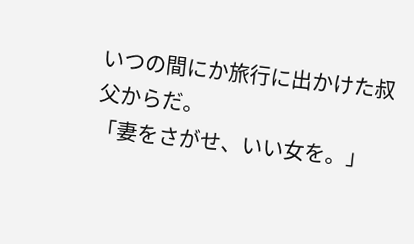いつの間にか旅行に出かけた叔父からだ。
「妻をさがせ、いい女を。」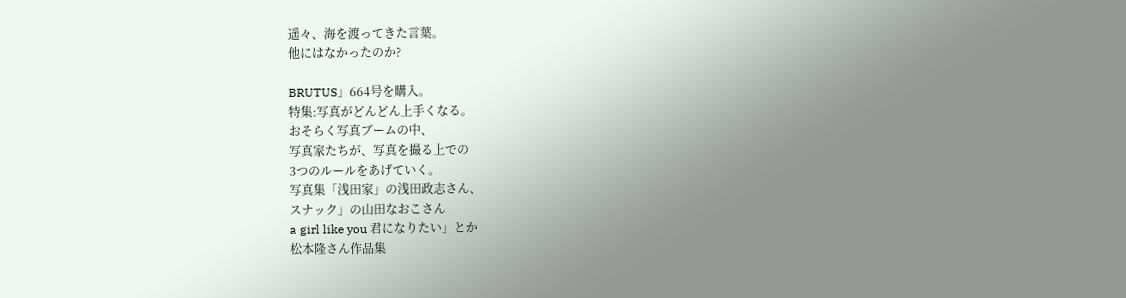遥々、海を渡ってきた言葉。
他にはなかったのか?

BRUTUS」664号を購入。
特集:写真がどんどん上手くなる。
おそらく写真ブームの中、
写真家たちが、写真を撮る上での
3つのルールをあげていく。
写真集「浅田家」の浅田政志さん、
スナック」の山田なおこさん
a girl like you 君になりたい」とか
松本隆さん作品集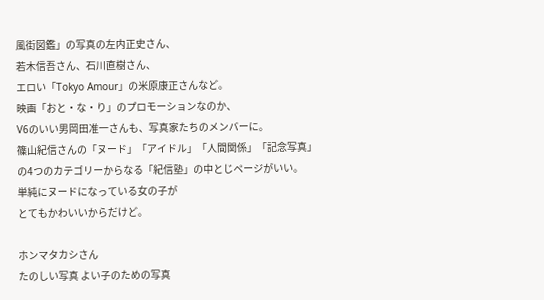風街図鑑」の写真の左内正史さん、
若木信吾さん、石川直樹さん、
エロい「Tokyo Amour」の米原康正さんなど。
映画「おと・な・り」のプロモーションなのか、
V6のいい男岡田准一さんも、写真家たちのメンバーに。
篠山紀信さんの「ヌード」「アイドル」「人間関係」「記念写真」
の4つのカテゴリーからなる「紀信塾」の中とじページがいい。
単純にヌードになっている女の子が
とてもかわいいからだけど。

ホンマタカシさん
たのしい写真 よい子のための写真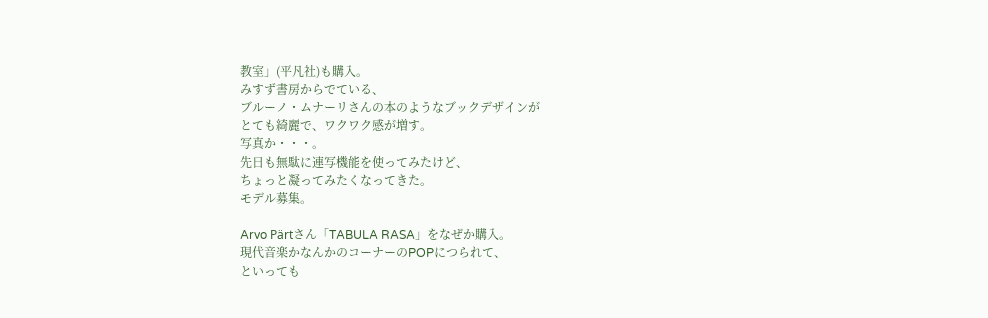教室」(平凡社)も購入。
みすず書房からでている、
ブルーノ・ムナーリさんの本のようなブックデザインが
とても綺麗で、ワクワク感が増す。
写真か・・・。
先日も無駄に連写機能を使ってみたけど、
ちょっと凝ってみたくなってきた。
モデル募集。

Arvo Pärtさん「TABULA RASA」をなぜか購入。
現代音楽かなんかのコーナーのPOPにつられて、
といっても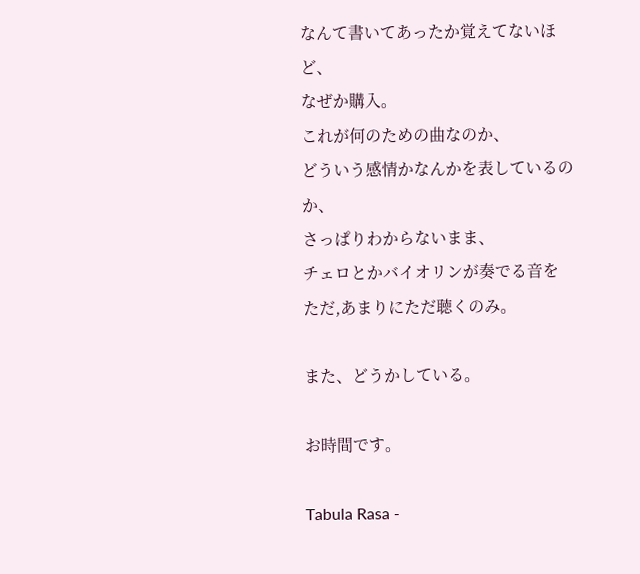なんて書いてあったか覚えてないほど、
なぜか購入。
これが何のための曲なのか、
どういう感情かなんかを表しているのか、
さっぱりわからないまま、
チェロとかバイオリンが奏でる音を
ただ,あまりにただ聴くのみ。

また、どうかしている。

お時間です。

Tabula Rasa -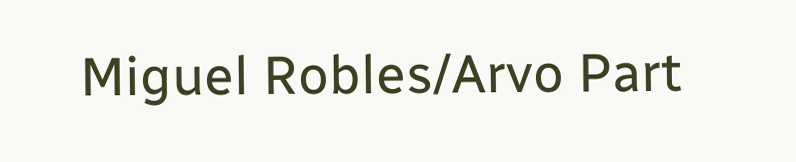Miguel Robles/Arvo Part